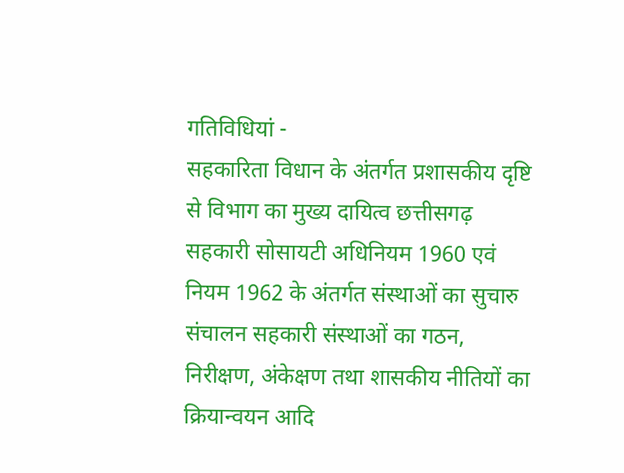गतिविधियां -
सहकारिता विधान के अंतर्गत प्रशासकीय दृष्टि से विभाग का मुख्य दायित्व छत्तीसगढ़ सहकारी सोसायटी अधिनियम 1960 एवं नियम 1962 के अंतर्गत संस्थाओं का सुचारु संचालन सहकारी संस्थाओं का गठन, निरीक्षण, अंकेक्षण तथा शासकीय नीतियों का क्रियान्वयन आदि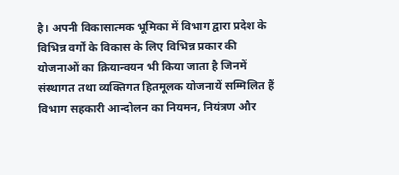है। अपनी विकासात्मक भूमिका में विभाग द्वारा प्रदेश के विभिन्न वर्गों के विकास के लिए विभिन्न प्रकार की योजनाओं का क्रियान्वयन भी किया जाता है जिनमें संस्थागत तथा व्यक्तिगत हितमूलक योजनायें सम्मिलित हैं विभाग सहकारी आन्दोलन का नियमन, नियंत्रण और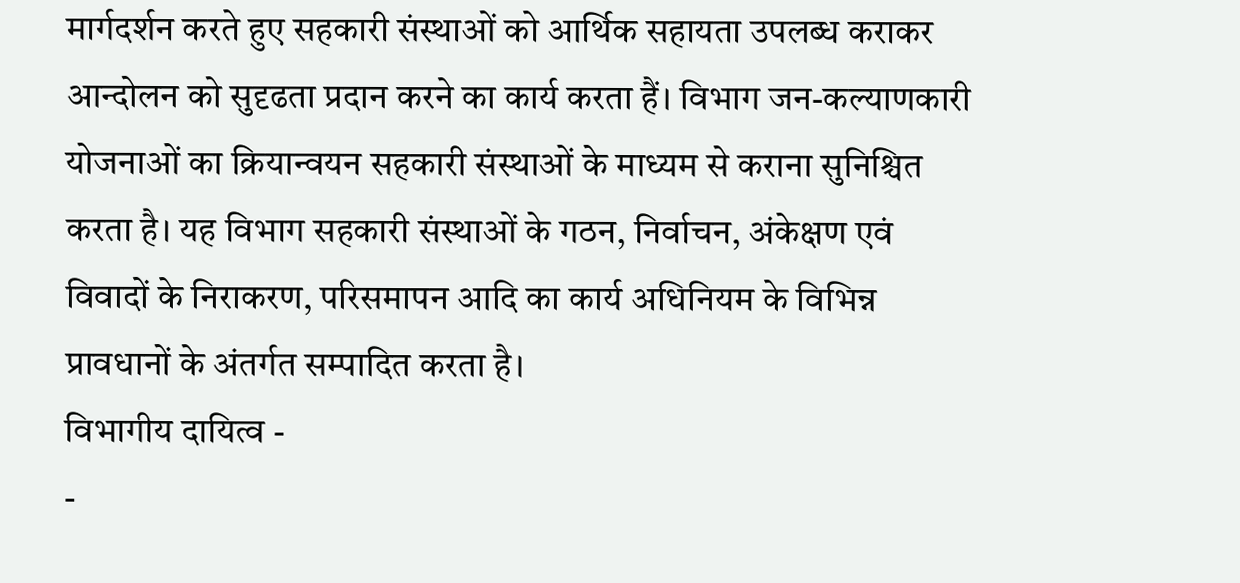मार्गदर्शन करते हुए सहकारी संस्थाओं को आर्थिक सहायता उपलब्ध कराकर आन्दोलन को सुदृढता प्रदान करने का कार्य करता हैं। विभाग जन-कल्याणकारी योजनाओं का क्रियान्वयन सहकारी संस्थाओं के माध्यम से कराना सुनिश्चित करता है। यह विभाग सहकारी संस्थाओं के गठन, निर्वाचन, अंकेक्षण एवं विवादों के निराकरण, परिसमापन आदि का कार्य अधिनियम के विभिन्न प्रावधानों के अंतर्गत सम्पादित करता है।
विभागीय दायित्व -
-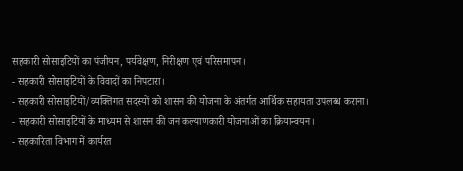सहकारी सोसाइटियों का पंजीयन, पर्यवेक्षण, निरीक्षण एवं परिसमापन।
- सहकारी सोसाइटियों के विवादों का निपटारा।
- सहकारी सोसाइटियों/व्यक्तिगत सदस्यों को शासन की योजना के अंतर्गत आर्थिक सहायता उपलब्ध कराना।
- सहकारी सोसाइटियों के माध्यम से शासन की जन कल्याणकारी योजनाओं का क्रियान्वयन।
- सहकारिता विभाग में कार्यरत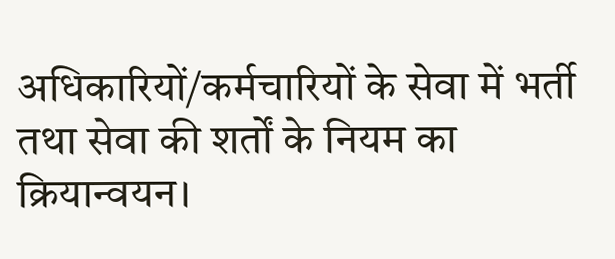अधिकारियों/कर्मचारियों के सेवा में भर्ती तथा सेवा की शर्तों के नियम का क्रियान्वयन।